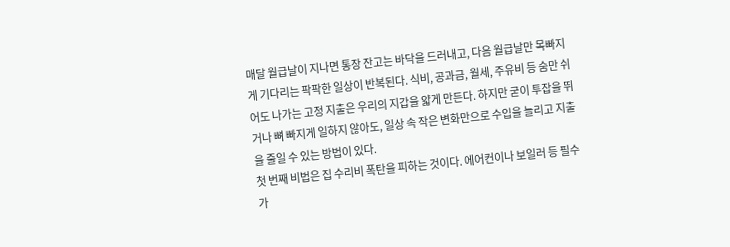매달 월급날이 지나면 통장 잔고는 바닥을 드러내고, 다음 월급날만 목빠지게 기다리는 팍팍한 일상이 반복된다. 식비, 공과금, 월세, 주유비 등 숨만 쉬어도 나가는 고정 지출은 우리의 지갑을 얇게 만든다. 하지만 굳이 투잡을 뛰거나 뼈 빠지게 일하지 않아도, 일상 속 작은 변화만으로 수입을 늘리고 지출을 줄일 수 있는 방법이 있다.
첫 번째 비법은 집 수리비 폭탄을 피하는 것이다. 에어컨이나 보일러 등 필수 가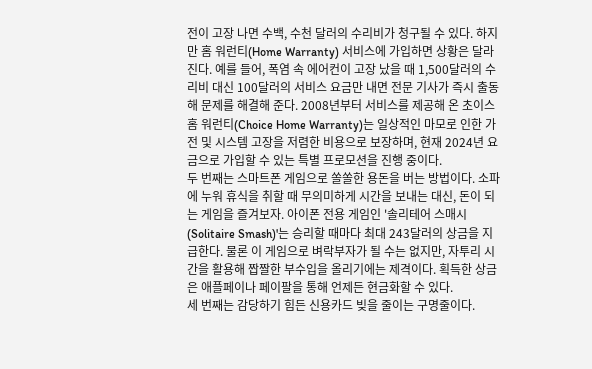전이 고장 나면 수백, 수천 달러의 수리비가 청구될 수 있다. 하지만 홈 워런티(Home Warranty) 서비스에 가입하면 상황은 달라진다. 예를 들어, 폭염 속 에어컨이 고장 났을 때 1,500달러의 수리비 대신 100달러의 서비스 요금만 내면 전문 기사가 즉시 출동해 문제를 해결해 준다. 2008년부터 서비스를 제공해 온 초이스 홈 워런티(Choice Home Warranty)는 일상적인 마모로 인한 가전 및 시스템 고장을 저렴한 비용으로 보장하며, 현재 2024년 요금으로 가입할 수 있는 특별 프로모션을 진행 중이다.
두 번째는 스마트폰 게임으로 쏠쏠한 용돈을 버는 방법이다. 소파에 누워 휴식을 취할 때 무의미하게 시간을 보내는 대신, 돈이 되는 게임을 즐겨보자. 아이폰 전용 게임인 '솔리테어 스매시(Solitaire Smash)'는 승리할 때마다 최대 243달러의 상금을 지급한다. 물론 이 게임으로 벼락부자가 될 수는 없지만, 자투리 시간을 활용해 짭짤한 부수입을 올리기에는 제격이다. 획득한 상금은 애플페이나 페이팔을 통해 언제든 현금화할 수 있다.
세 번째는 감당하기 힘든 신용카드 빚을 줄이는 구명줄이다.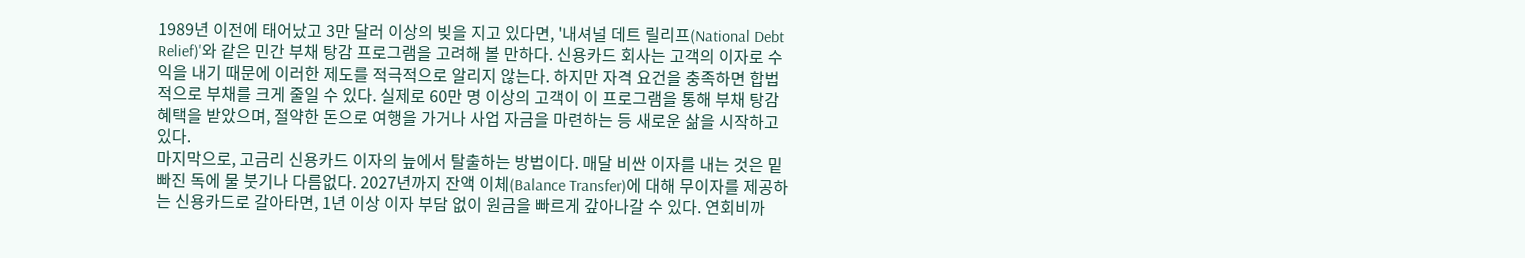1989년 이전에 태어났고 3만 달러 이상의 빚을 지고 있다면, '내셔널 데트 릴리프(National Debt Relief)'와 같은 민간 부채 탕감 프로그램을 고려해 볼 만하다. 신용카드 회사는 고객의 이자로 수익을 내기 때문에 이러한 제도를 적극적으로 알리지 않는다. 하지만 자격 요건을 충족하면 합법적으로 부채를 크게 줄일 수 있다. 실제로 60만 명 이상의 고객이 이 프로그램을 통해 부채 탕감 혜택을 받았으며, 절약한 돈으로 여행을 가거나 사업 자금을 마련하는 등 새로운 삶을 시작하고 있다.
마지막으로, 고금리 신용카드 이자의 늪에서 탈출하는 방법이다. 매달 비싼 이자를 내는 것은 밑 빠진 독에 물 붓기나 다름없다. 2027년까지 잔액 이체(Balance Transfer)에 대해 무이자를 제공하는 신용카드로 갈아타면, 1년 이상 이자 부담 없이 원금을 빠르게 갚아나갈 수 있다. 연회비까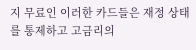지 무료인 이러한 카드들은 재정 상태를 통제하고 고금리의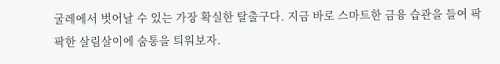굴레에서 벗어날 수 있는 가장 확실한 탈출구다. 지금 바로 스마트한 금융 습관을 들여 팍팍한 살림살이에 숨통을 틔워보자.